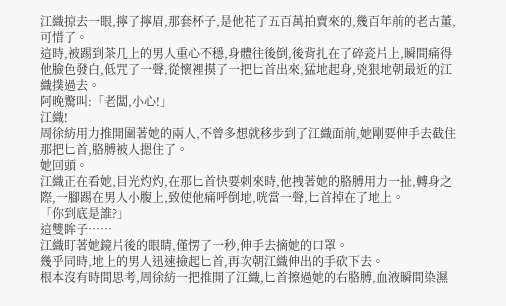江織掠去一眼,擰了擰眉,那套杯子,是他花了五百萬拍賣來的,幾百年前的老古董,可惜了。
這時,被踢到茶几上的男人重心不穩,身體往後倒,後背扎在了碎瓷片上,瞬間痛得他臉色發白,低咒了一聲,從懷裡摸了一把匕首出來,猛地起身,兇狠地朝最近的江織撲過去。
阿晚驚叫:「老闆,小心!」
江織!
周徐紡用力推開圍著她的兩人,不曾多想就移步到了江織面前,她剛要伸手去截住那把匕首,胳膊被人摁住了。
她回頭。
江織正在看她,目光灼灼,在那匕首快要刺來時,他拽著她的胳膊用力一扯,轉身之際,一腳踢在男人小腹上,致使他痛呼倒地,咣當一聲,匕首掉在了地上。
「你到底是誰?」
這雙眸子……
江織盯著她鏡片後的眼睛,僅愣了一秒,伸手去摘她的口罩。
幾乎同時,地上的男人迅速撿起匕首,再次朝江織伸出的手砍下去。
根本沒有時間思考,周徐紡一把推開了江織,匕首擦過她的右胳膊,血液瞬間染濕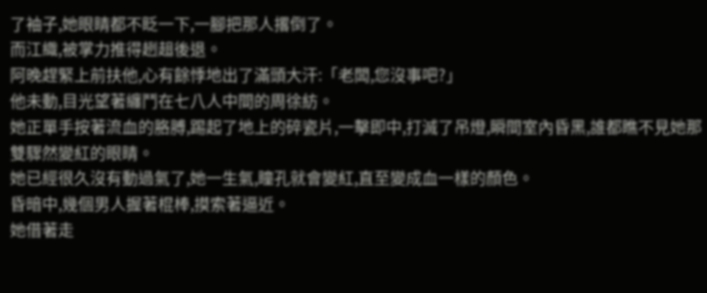了袖子,她眼睛都不眨一下,一腳把那人撂倒了。
而江織,被掌力推得趔趄後退。
阿晚趕緊上前扶他,心有餘悸地出了滿頭大汗:「老闆,您沒事吧?」
他未動,目光望著纏鬥在七八人中間的周徐紡。
她正單手按著流血的胳膊,踢起了地上的碎瓷片,一擊即中,打滅了吊燈,瞬間室內昏黑,誰都瞧不見她那雙驟然變紅的眼睛。
她已經很久沒有動過氣了,她一生氣,瞳孔就會變紅,直至變成血一樣的顏色。
昏暗中,幾個男人握著棍棒,摸索著逼近。
她借著走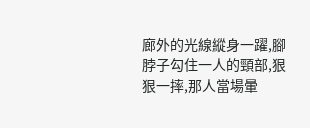廊外的光線縱身一躍,腳脖子勾住一人的頸部,狠狠一摔,那人當場暈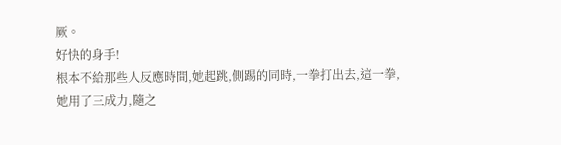厥。
好快的身手!
根本不給那些人反應時間,她起跳,側踢的同時,一拳打出去,這一拳,她用了三成力,隨之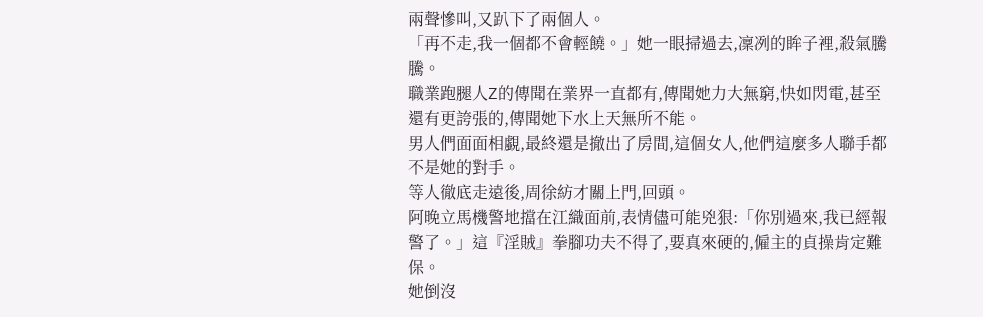兩聲慘叫,又趴下了兩個人。
「再不走,我一個都不會輕饒。」她一眼掃過去,凜冽的眸子裡,殺氣騰騰。
職業跑腿人Z的傳聞在業界一直都有,傳聞她力大無窮,快如閃電,甚至還有更誇張的,傳聞她下水上天無所不能。
男人們面面相覷,最終還是撤出了房間,這個女人,他們這麼多人聯手都不是她的對手。
等人徹底走遠後,周徐紡才關上門,回頭。
阿晚立馬機警地擋在江織面前,表情儘可能兇狠:「你別過來,我已經報警了。」這『淫賊』拳腳功夫不得了,要真來硬的,僱主的貞操肯定難保。
她倒沒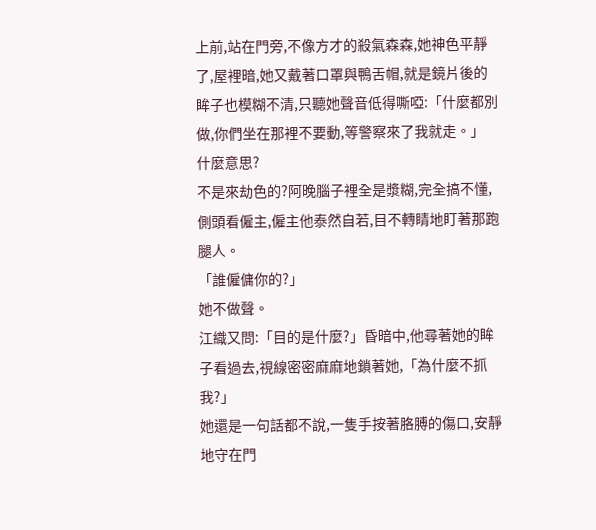上前,站在門旁,不像方才的殺氣森森,她神色平靜了,屋裡暗,她又戴著口罩與鴨舌帽,就是鏡片後的眸子也模糊不清,只聽她聲音低得嘶啞:「什麼都別做,你們坐在那裡不要動,等警察來了我就走。」
什麼意思?
不是來劫色的?阿晚腦子裡全是漿糊,完全搞不懂,側頭看僱主,僱主他泰然自若,目不轉睛地盯著那跑腿人。
「誰僱傭你的?」
她不做聲。
江織又問:「目的是什麼?」昏暗中,他尋著她的眸子看過去,視線密密麻麻地鎖著她,「為什麼不抓我?」
她還是一句話都不說,一隻手按著胳膊的傷口,安靜地守在門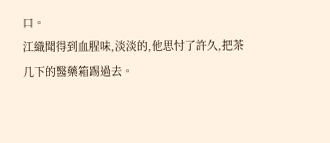口。
江織聞得到血腥味,淡淡的,他思忖了許久,把茶几下的醫藥箱踢過去。